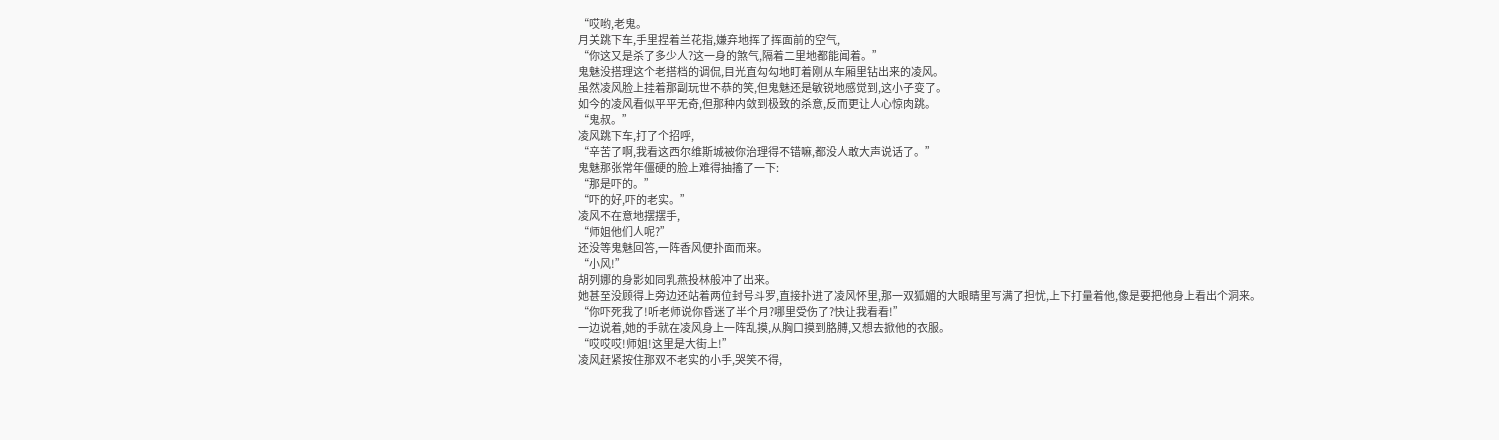“哎哟,老鬼。
月关跳下车,手里捏着兰花指,嫌弃地挥了挥面前的空气,
“你这又是杀了多少人?这一身的煞气,隔着二里地都能闻着。”
鬼魅没搭理这个老搭档的调侃,目光直勾勾地盯着刚从车厢里钻出来的凌风。
虽然凌风脸上挂着那副玩世不恭的笑,但鬼魅还是敏锐地感觉到,这小子变了。
如今的凌风看似平平无奇,但那种内敛到极致的杀意,反而更让人心惊肉跳。
“鬼叔。”
凌风跳下车,打了个招呼,
“辛苦了啊,我看这西尔维斯城被你治理得不错嘛,都没人敢大声说话了。”
鬼魅那张常年僵硬的脸上难得抽搐了一下:
“那是吓的。”
“吓的好,吓的老实。”
凌风不在意地摆摆手,
“师姐他们人呢?”
还没等鬼魅回答,一阵香风便扑面而来。
“小风!”
胡列娜的身影如同乳燕投林般冲了出来。
她甚至没顾得上旁边还站着两位封号斗罗,直接扑进了凌风怀里,那一双狐媚的大眼睛里写满了担忧,上下打量着他,像是要把他身上看出个洞来。
“你吓死我了!听老师说你昏迷了半个月?哪里受伤了?快让我看看!”
一边说着,她的手就在凌风身上一阵乱摸,从胸口摸到胳膊,又想去掀他的衣服。
“哎哎哎!师姐!这里是大街上!”
凌风赶紧按住那双不老实的小手,哭笑不得,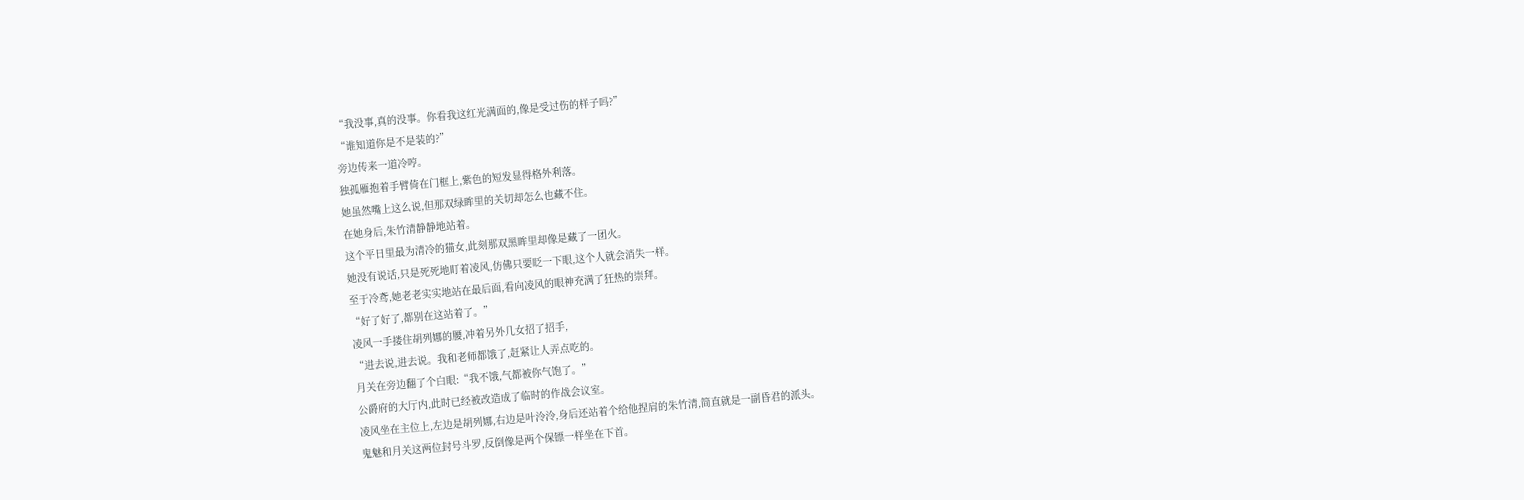“我没事,真的没事。你看我这红光满面的,像是受过伤的样子吗?”
“谁知道你是不是装的?”
旁边传来一道冷哼。
独孤雁抱着手臂倚在门框上,紫色的短发显得格外利落。
她虽然嘴上这么说,但那双绿眸里的关切却怎么也藏不住。
在她身后,朱竹清静静地站着。
这个平日里最为清冷的猫女,此刻那双黑眸里却像是藏了一团火。
她没有说话,只是死死地盯着凌风,仿佛只要眨一下眼,这个人就会消失一样。
至于冷鸢,她老老实实地站在最后面,看向凌风的眼神充满了狂热的崇拜。
“好了好了,都别在这站着了。”
凌风一手搂住胡列娜的腰,冲着另外几女招了招手,
“进去说,进去说。我和老师都饿了,赶紧让人弄点吃的。
月关在旁边翻了个白眼:“我不饿,气都被你气饱了。”
公爵府的大厅内,此时已经被改造成了临时的作战会议室。
凌风坐在主位上,左边是胡列娜,右边是叶泠泠,身后还站着个给他捏肩的朱竹清,简直就是一副昏君的派头。
鬼魅和月关这两位封号斗罗,反倒像是两个保镖一样坐在下首。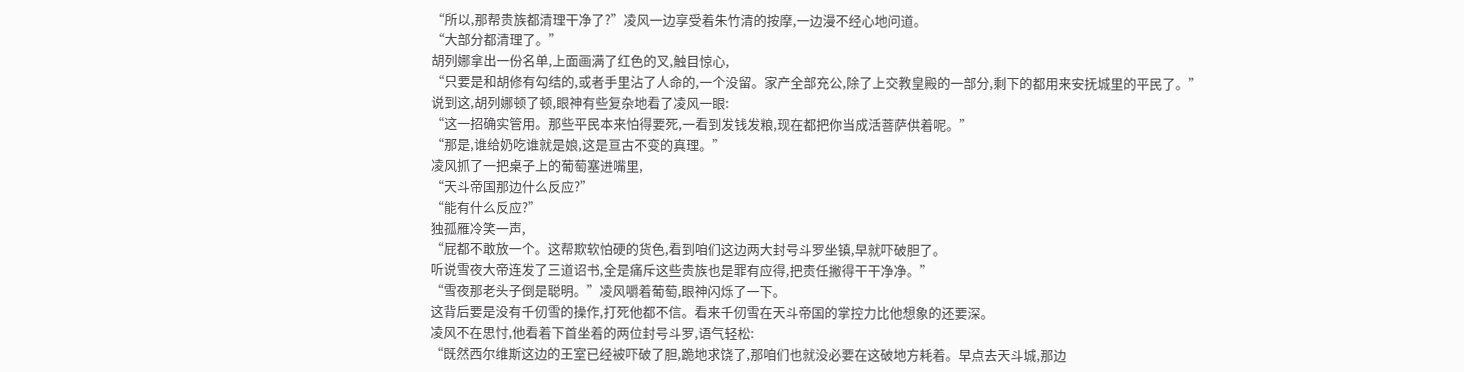“所以,那帮贵族都清理干净了?”凌风一边享受着朱竹清的按摩,一边漫不经心地问道。
“大部分都清理了。”
胡列娜拿出一份名单,上面画满了红色的叉,触目惊心,
“只要是和胡修有勾结的,或者手里沾了人命的,一个没留。家产全部充公,除了上交教皇殿的一部分,剩下的都用来安抚城里的平民了。”
说到这,胡列娜顿了顿,眼神有些复杂地看了凌风一眼:
“这一招确实管用。那些平民本来怕得要死,一看到发钱发粮,现在都把你当成活菩萨供着呢。”
“那是,谁给奶吃谁就是娘,这是亘古不变的真理。”
凌风抓了一把桌子上的葡萄塞进嘴里,
“天斗帝国那边什么反应?”
“能有什么反应?”
独孤雁冷笑一声,
“屁都不敢放一个。这帮欺软怕硬的货色,看到咱们这边两大封号斗罗坐镇,早就吓破胆了。
听说雪夜大帝连发了三道诏书,全是痛斥这些贵族也是罪有应得,把责任撇得干干净净。”
“雪夜那老头子倒是聪明。”凌风嚼着葡萄,眼神闪烁了一下。
这背后要是没有千仞雪的操作,打死他都不信。看来千仞雪在天斗帝国的掌控力比他想象的还要深。
凌风不在思忖,他看着下首坐着的两位封号斗罗,语气轻松:
“既然西尔维斯这边的王室已经被吓破了胆,跪地求饶了,那咱们也就没必要在这破地方耗着。早点去天斗城,那边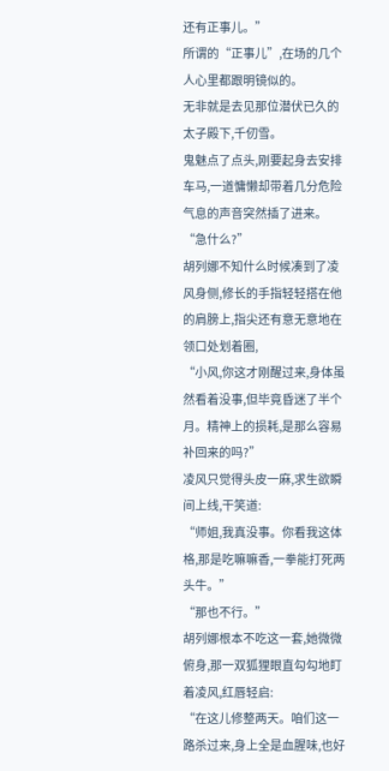还有正事儿。”
所谓的“正事儿”,在场的几个人心里都跟明镜似的。
无非就是去见那位潜伏已久的太子殿下,千仞雪。
鬼魅点了点头,刚要起身去安排车马,一道慵懒却带着几分危险气息的声音突然插了进来。
“急什么?”
胡列娜不知什么时候凑到了凌风身侧,修长的手指轻轻搭在他的肩膀上,指尖还有意无意地在领口处划着圈,
“小风,你这才刚醒过来,身体虽然看着没事,但毕竟昏迷了半个月。精神上的损耗,是那么容易补回来的吗?”
凌风只觉得头皮一麻,求生欲瞬间上线,干笑道:
“师姐,我真没事。你看我这体格,那是吃嘛嘛香,一拳能打死两头牛。”
“那也不行。”
胡列娜根本不吃这一套,她微微俯身,那一双狐狸眼直勾勾地盯着凌风,红唇轻启:
“在这儿修整两天。咱们这一路杀过来,身上全是血腥味,也好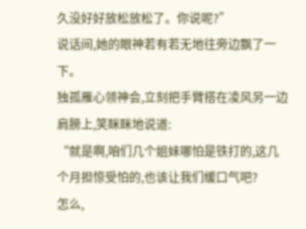久没好好放松放松了。你说呢?”
说话间,她的眼神若有若无地往旁边飘了一下。
独孤雁心领神会,立刻把手臂搭在凌风另一边肩膀上,笑眯眯地说道:
“就是啊,咱们几个姐妹哪怕是铁打的,这几个月担惊受怕的,也该让我们缓口气吧?
怎么,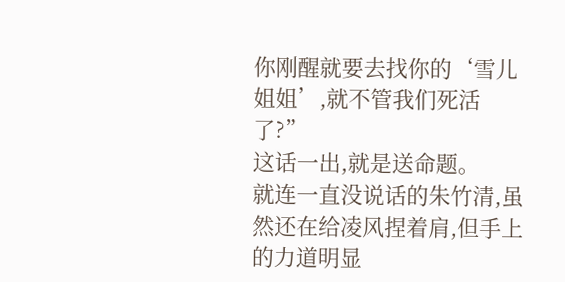你刚醒就要去找你的‘雪儿姐姐’,就不管我们死活了?”
这话一出,就是送命题。
就连一直没说话的朱竹清,虽然还在给凌风捏着肩,但手上的力道明显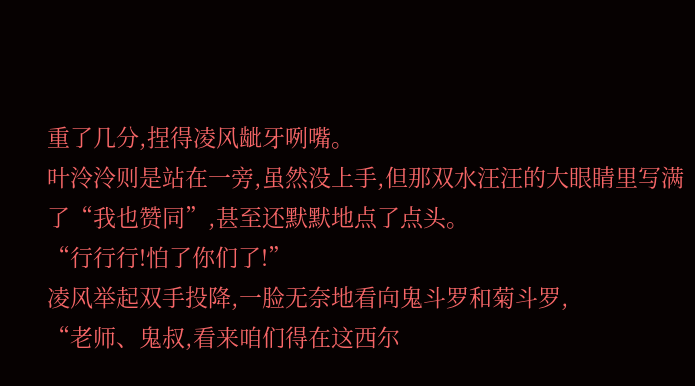重了几分,捏得凌风龇牙咧嘴。
叶泠泠则是站在一旁,虽然没上手,但那双水汪汪的大眼睛里写满了“我也赞同”,甚至还默默地点了点头。
“行行行!怕了你们了!”
凌风举起双手投降,一脸无奈地看向鬼斗罗和菊斗罗,
“老师、鬼叔,看来咱们得在这西尔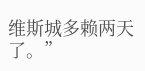维斯城多赖两天了。”